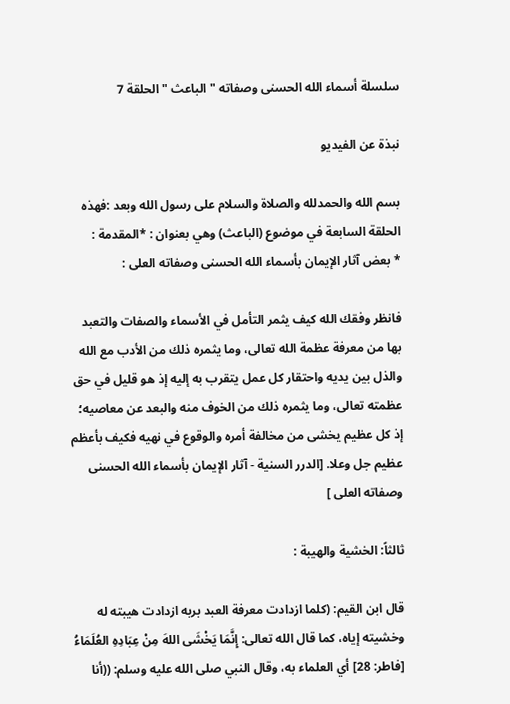سلسلة أسماء الله الحسنى وصفاته "الباعث " الحلقة 7

نبذة عن الفيديو

بسم الله والحمدلله والصلاة والسلام على رسول الله وبعد :فهذه الحلقة السابعة في موضوع (الباعث) وهي بعنوان : *المقدمة :                * بعض آثار الإيمان بأسماء الله الحسنى وصفاته العلى :

فانظر وفقك الله كيف يثمر التأمل في الأسماء والصفات والتعبد بها من معرفة عظمة الله تعالى، وما يثمره ذلك من الأدب مع الله والذل بين يديه واحتقار كل عمل يتقرب به إليه إذ هو قليل في حق عظمته تعالى، وما يثمره ذلك من الخوف منه والبعد عن معاصيه؛ إذ كل عظيم يخشى من مخالفة أمره والوقوع في نهيه فكيف بأعظم عظيم جل وعلا. [الدرر السنية - آثار الإيمان بأسماء الله الحسنى وصفاته العلى ]

ثالثاً: الخشية والهيبة :

قال ابن القيم: (كلما ازدادت معرفة العبد بربه ازدادت هيبته له وخشيته إياه، كما قال الله تعالى: إِنَّمَا يَخْشَى اللهَ مِنْ عِبَادِهِ العُلَمَاءُ [فاطر: 28] أي العلماء به، وقال النبي صلى الله عليه وسلم: ((أنا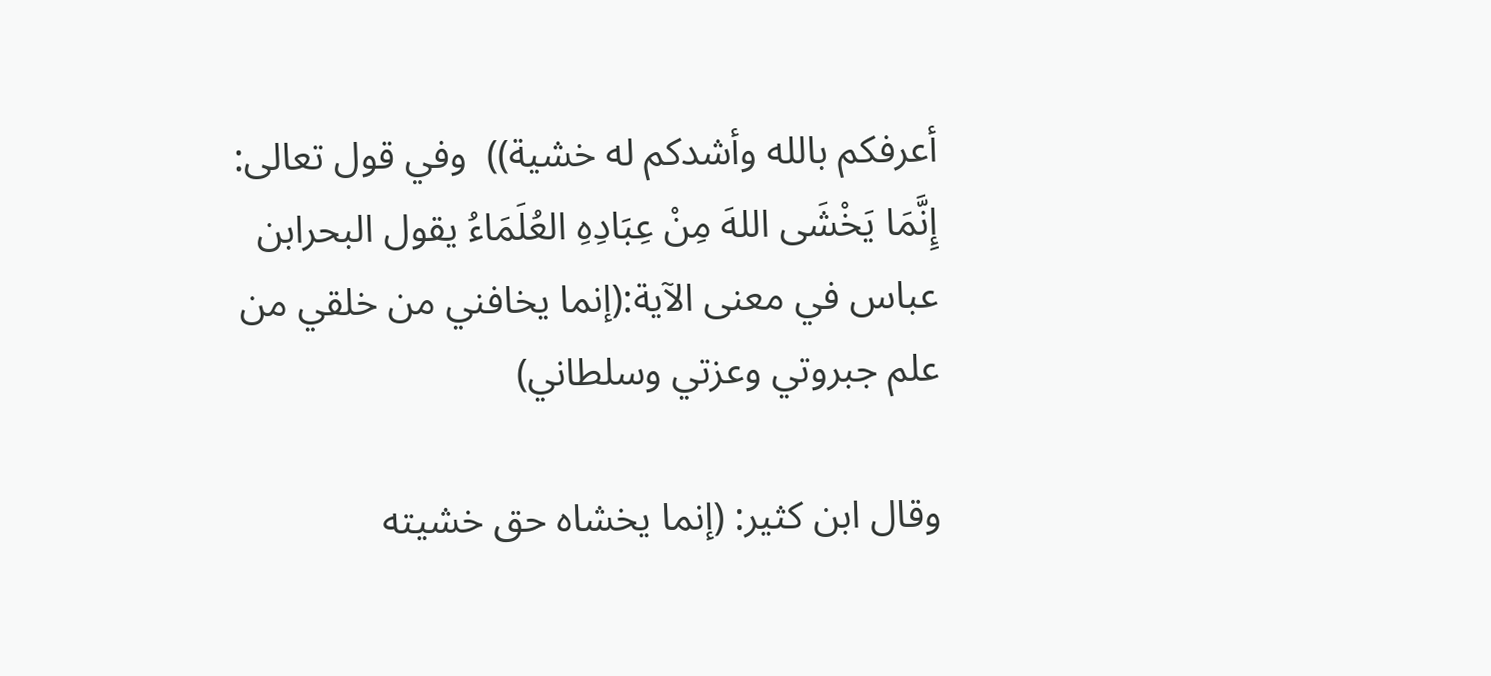أعرفكم بالله وأشدكم له خشية))  وفي قول تعالى: إِنَّمَا يَخْشَى اللهَ مِنْ عِبَادِهِ العُلَمَاءُ يقول البحرابن عباس في معنى الآية:(إنما يخافني من خلقي من علم جبروتي وعزتي وسلطاني)

وقال ابن كثير: (إنما يخشاه حق خشيته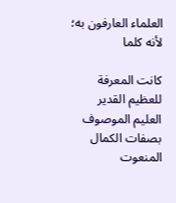العلماء العارفون به؛ لأنه كلما

كانت المعرفة للعظيم القدير العليم الموصوف بصفات الكمال المنعوت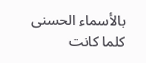بالأسماء الحسنى كلما كانت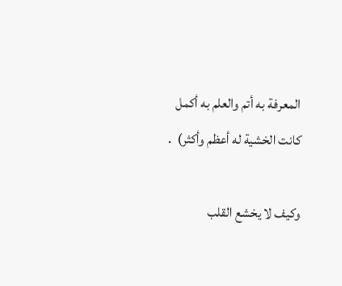المعرفة به أتم والعلم به أكمل كانت الخشية له أعظم وأكثر)  .

وكيف لا يخشع القلب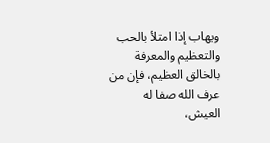ويهاب إذا امتلأ بالحب والتعظيم والمعرفة بالخالق العظيم، فإن من عرف الله صفا له العيش،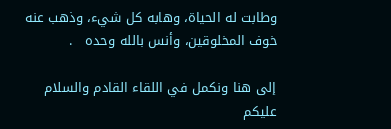وطابت له الحياة، وهابه كل شيء، وذهب عنه خوف المخلوقين، وأنس بالله وحده   .

إلى هنا ونكمل في اللقاء القادم والسلام عليكم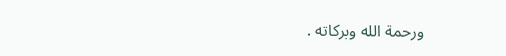ورحمة الله وبركاته .